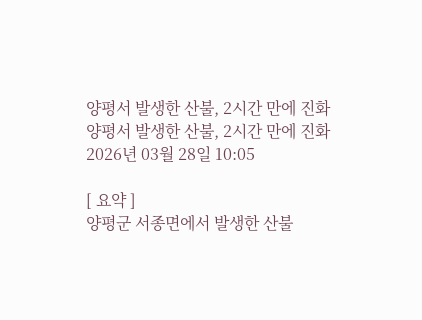양평서 발생한 산불, 2시간 만에 진화
양평서 발생한 산불, 2시간 만에 진화
2026년 03월 28일 10:05

[ 요약 ]
양평군 서종면에서 발생한 산불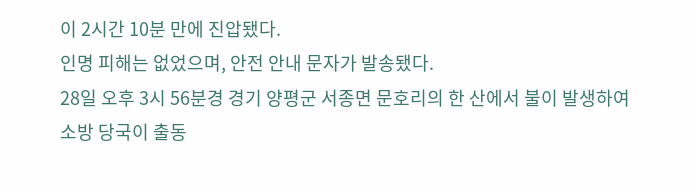이 2시간 10분 만에 진압됐다.
인명 피해는 없었으며, 안전 안내 문자가 발송됐다.
28일 오후 3시 56분경 경기 양평군 서종면 문호리의 한 산에서 불이 발생하여 소방 당국이 출동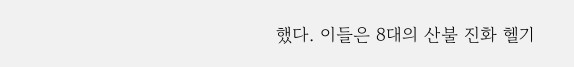했다. 이들은 8대의 산불 진화 헬기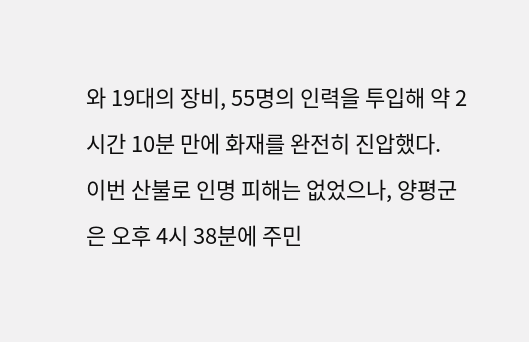와 19대의 장비, 55명의 인력을 투입해 약 2시간 10분 만에 화재를 완전히 진압했다.
이번 산불로 인명 피해는 없었으나, 양평군은 오후 4시 38분에 주민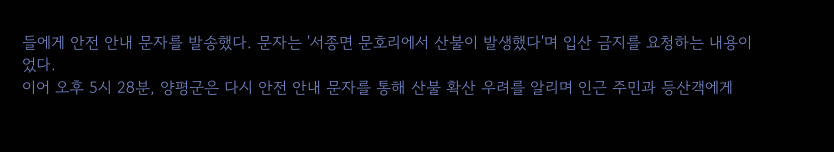들에게 안전 안내 문자를 발송했다. 문자는 '서종면 문호리에서 산불이 발생했다'며 입산 금지를 요청하는 내용이었다.
이어 오후 5시 28분, 양평군은 다시 안전 안내 문자를 통해 산불 확산 우려를 알리며 인근 주민과 등산객에게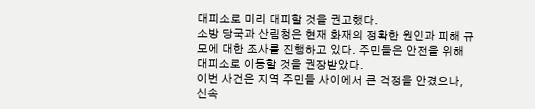대피소로 미리 대피할 것을 권고했다.
소방 당국과 산림청은 현재 화재의 정확한 원인과 피해 규모에 대한 조사를 진행하고 있다. 주민들은 안전을 위해 대피소로 이동할 것을 권장받았다.
이번 사건은 지역 주민들 사이에서 큰 걱정을 안겼으나, 신속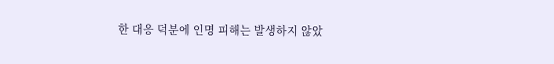한 대응 덕분에 인명 피해는 발생하지 않았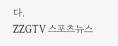다.
ZZGTV 스포츠뉴스